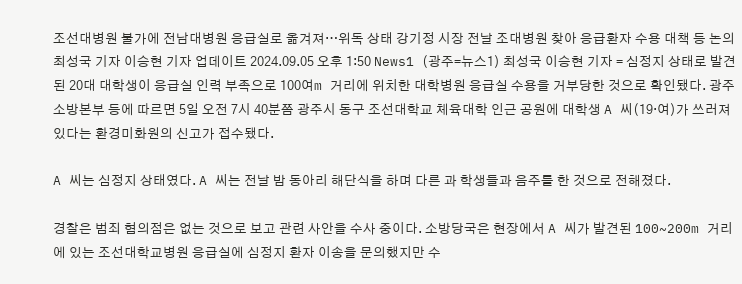조선대병원 불가에 전남대병원 응급실로 옮겨져…위독 상태 강기정 시장 전날 조대병원 찾아 응급환자 수용 대책 등 논의 최성국 기자 이승현 기자 업데이트 2024.09.05 오후 1:50 News1 (광주=뉴스1) 최성국 이승현 기자 = 심정지 상태로 발견된 20대 대학생이 응급실 인력 부족으로 100여m 거리에 위치한 대학병원 응급실 수용을 거부당한 것으로 확인됐다. 광주소방본부 등에 따르면 5일 오전 7시 40분쯤 광주시 동구 조선대학교 체육대학 인근 공원에 대학생 A 씨(19·여)가 쓰러져 있다는 환경미화원의 신고가 접수됐다.

A 씨는 심정지 상태였다. A 씨는 전날 밤 동아리 해단식을 하며 다른 과 학생들과 음주를 한 것으로 전해졌다.

경찰은 범죄 혐의점은 없는 것으로 보고 관련 사안을 수사 중이다. 소방당국은 현장에서 A 씨가 발견된 100~200m 거리에 있는 조선대학교병원 응급실에 심정지 환자 이송을 문의했지만 수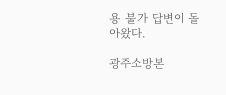용 불가 답변이 돌아왔다.

광주소방본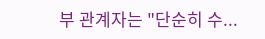부 관계자는 "단순히 수...